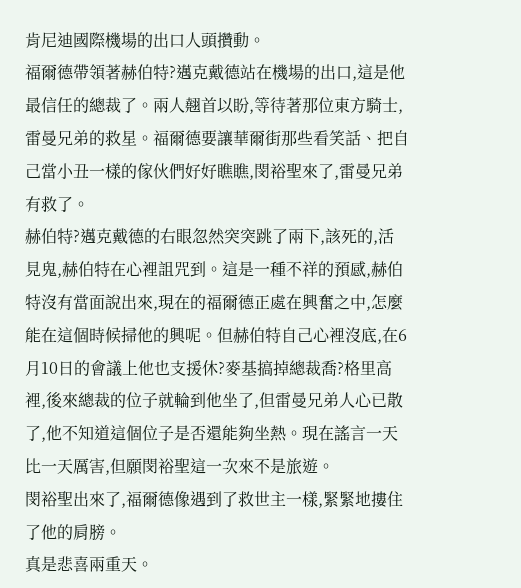肯尼迪國際機場的出口人頭攢動。
福爾德帶領著赫伯特?邁克戴德站在機場的出口,這是他最信任的總裁了。兩人翹首以盼,等待著那位東方騎士,雷曼兄弟的救星。福爾德要讓華爾街那些看笑話、把自己當小丑一樣的傢伙們好好瞧瞧,閔裕聖來了,雷曼兄弟有救了。
赫伯特?邁克戴德的右眼忽然突突跳了兩下,該死的,活見鬼,赫伯特在心裡詛咒到。這是一種不祥的預感,赫伯特沒有當面說出來,現在的福爾德正處在興奮之中,怎麼能在這個時候掃他的興呢。但赫伯特自己心裡沒底,在6月10日的會議上他也支援休?麥基搞掉總裁喬?格里高裡,後來總裁的位子就輪到他坐了,但雷曼兄弟人心已散了,他不知道這個位子是否還能夠坐熱。現在謠言一天比一天厲害,但願閔裕聖這一次來不是旅遊。
閔裕聖出來了,福爾德像遇到了救世主一樣,緊緊地摟住了他的肩膀。
真是悲喜兩重天。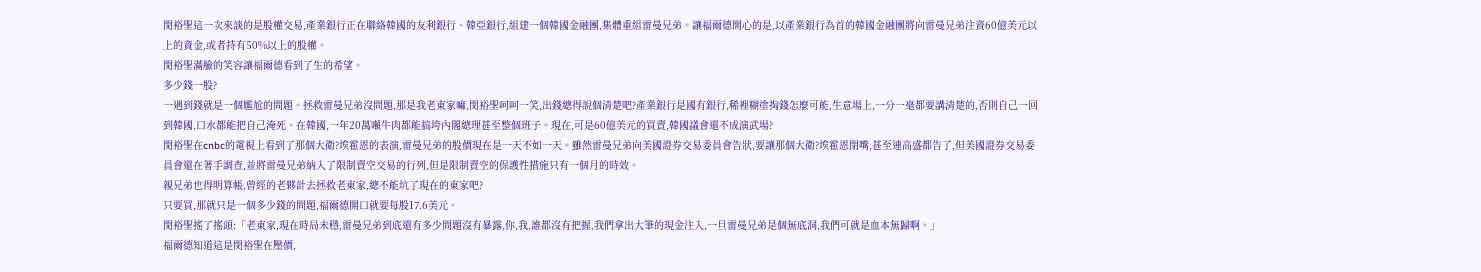閔裕聖這一次來談的是股權交易,產業銀行正在聯絡韓國的友利銀行、韓亞銀行,組建一個韓國金融團,集體重組雷曼兄弟。讓福爾德開心的是,以產業銀行為首的韓國金融團將向雷曼兄弟注資60億美元以上的資金,或者持有50%以上的股權。
閔裕聖滿臉的笑容讓福爾德看到了生的希望。
多少錢一股?
一遇到錢就是一個尷尬的問題。拯救雷曼兄弟沒問題,那是我老東家嘛,閔裕聖呵呵一笑,出錢總得說個清楚吧?產業銀行是國有銀行,稀裡糊塗掏錢怎麼可能,生意場上,一分一毫都要講清楚的,否則自己一回到韓國,口水都能把自己淹死。在韓國,一年20萬噸牛肉都能搞垮內閣總理甚至整個班子。現在,可是60億美元的買賣,韓國議會還不成演武場?
閔裕聖在cnbc的電視上看到了那個大衛?埃霍恩的表演,雷曼兄弟的股價現在是一天不如一天。雖然雷曼兄弟向美國證券交易委員會告狀,要讓那個大衛?埃霍恩閉嘴,甚至連高盛都告了,但美國證券交易委員會還在著手調查,並將雷曼兄弟納入了限制賣空交易的行列,但是限制賣空的保護性措施只有一個月的時效。
親兄弟也得明算帳,曾經的老夥計去拯救老東家,總不能坑了現在的東家吧?
只要買,那就只是一個多少錢的問題,福爾德開口就要每股17.6美元。
閔裕聖搖了搖頭:「老東家,現在時局未穩,雷曼兄弟到底還有多少問題沒有暴露,你,我,誰都沒有把握,我們拿出大筆的現金注入,一旦雷曼兄弟是個無底洞,我們可就是血本無歸啊。」
福爾德知道這是閔裕聖在壓價,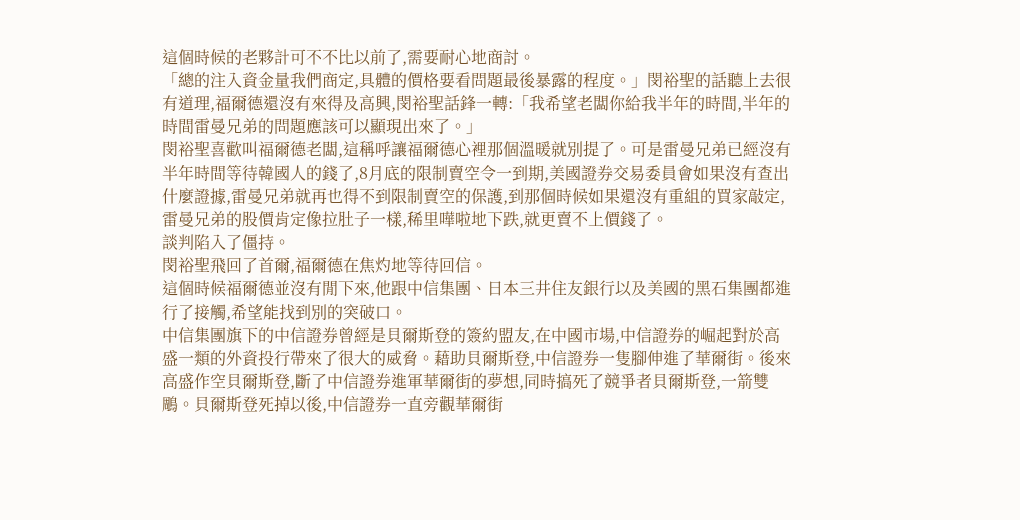這個時候的老夥計可不不比以前了,需要耐心地商討。
「總的注入資金量我們商定,具體的價格要看問題最後暴露的程度。」閔裕聖的話聽上去很有道理,福爾德還沒有來得及高興,閔裕聖話鋒一轉:「我希望老闆你給我半年的時間,半年的時間雷曼兄弟的問題應該可以顯現出來了。」
閔裕聖喜歡叫福爾德老闆,這稱呼讓福爾德心裡那個溫暖就別提了。可是雷曼兄弟已經沒有半年時間等待韓國人的錢了,8月底的限制賣空令一到期,美國證券交易委員會如果沒有查出什麼證據,雷曼兄弟就再也得不到限制賣空的保護,到那個時候如果還沒有重組的買家敲定,雷曼兄弟的股價肯定像拉肚子一樣,稀里嘩啦地下跌,就更賣不上價錢了。
談判陷入了僵持。
閔裕聖飛回了首爾,福爾德在焦灼地等待回信。
這個時候福爾德並沒有閒下來,他跟中信集團、日本三井住友銀行以及美國的黑石集團都進行了接觸,希望能找到別的突破口。
中信集團旗下的中信證券曾經是貝爾斯登的簽約盟友,在中國市場,中信證券的崛起對於高盛一類的外資投行帶來了很大的威脅。藉助貝爾斯登,中信證券一隻腳伸進了華爾街。後來高盛作空貝爾斯登,斷了中信證券進軍華爾街的夢想,同時搞死了競爭者貝爾斯登,一箭雙鵰。貝爾斯登死掉以後,中信證券一直旁觀華爾街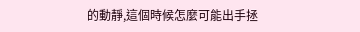的動靜,這個時候怎麼可能出手拯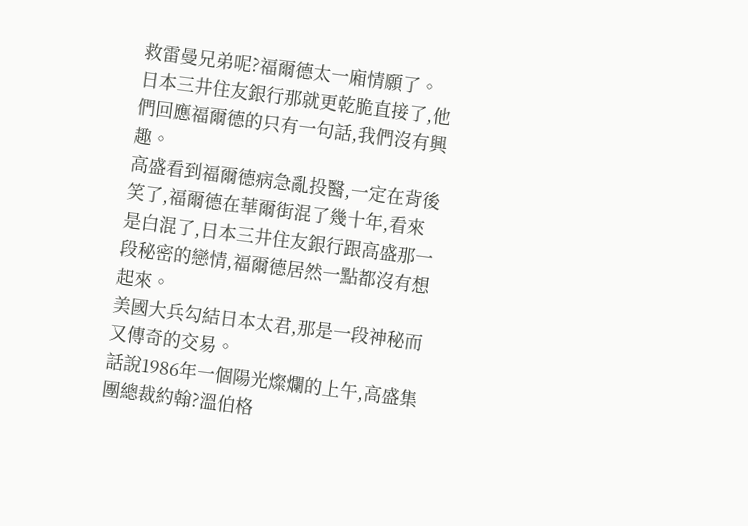救雷曼兄弟呢?福爾德太一廂情願了。
日本三井住友銀行那就更乾脆直接了,他們回應福爾德的只有一句話,我們沒有興趣。
高盛看到福爾德病急亂投醫,一定在背後笑了,福爾德在華爾街混了幾十年,看來是白混了,日本三井住友銀行跟高盛那一段秘密的戀情,福爾德居然一點都沒有想起來。
美國大兵勾結日本太君,那是一段神秘而又傳奇的交易。
話說1986年一個陽光燦爛的上午,高盛集團總裁約翰?溫伯格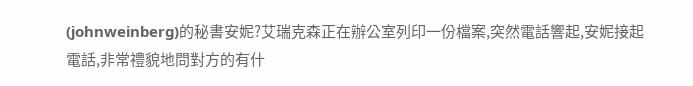(johnweinberg)的秘書安妮?艾瑞克森正在辦公室列印一份檔案,突然電話響起,安妮接起電話,非常禮貌地問對方的有什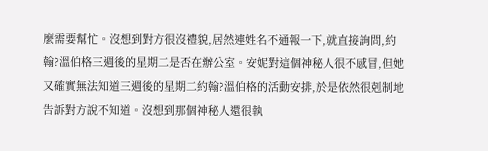麼需要幫忙。沒想到對方很沒禮貌,居然連姓名不通報一下,就直接詢問,約翰?溫伯格三週後的星期二是否在辦公室。安妮對這個神秘人很不感冒,但她又確實無法知道三週後的星期二約翰?溫伯格的活動安排,於是依然很剋制地告訴對方說不知道。沒想到那個神秘人還很執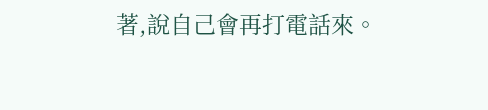著,說自己會再打電話來。